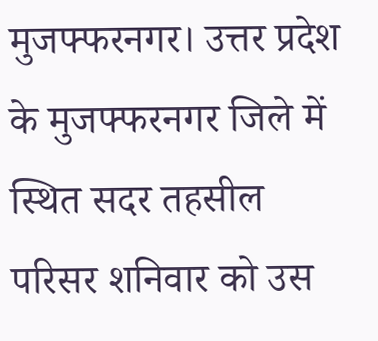मुजफ्फरनगर। उत्तर प्रदेश के मुजफ्फरनगर जिले में स्थित सदर तहसील परिसर शनिवार को उस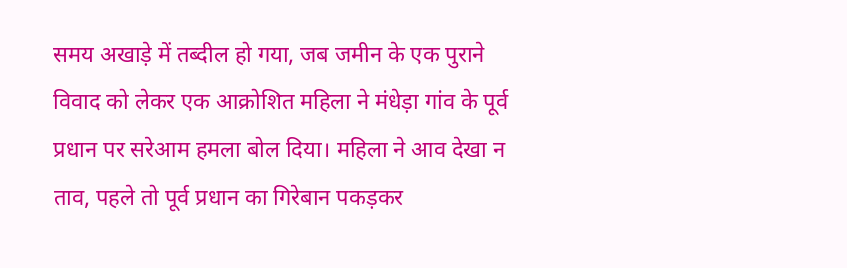समय अखाड़े में तब्दील हो गया, जब जमीन के एक पुराने विवाद को लेकर एक आक्रोशित महिला ने मंधेड़ा गांव के पूर्व प्रधान पर सरेआम हमला बोल दिया। महिला ने आव देखा न ताव, पहले तो पूर्व प्रधान का गिरेबान पकड़कर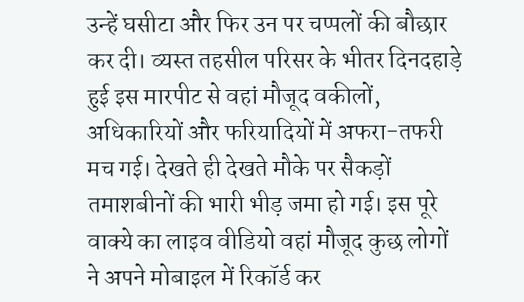उन्हें घसीटा और फिर उन पर चप्पलों की बौछार कर दी। व्यस्त तहसील परिसर के भीतर दिनदहाड़े हुई इस मारपीट से वहां मौजूद वकीलों, अधिकारियों और फरियादियों में अफरा-तफरी मच गई। देखते ही देखते मौके पर सैकड़ों तमाशबीनों की भारी भीड़ जमा हो गई। इस पूरे वाक्ये का लाइव वीडियो वहां मौजूद कुछ लोगों ने अपने मोबाइल में रिकॉर्ड कर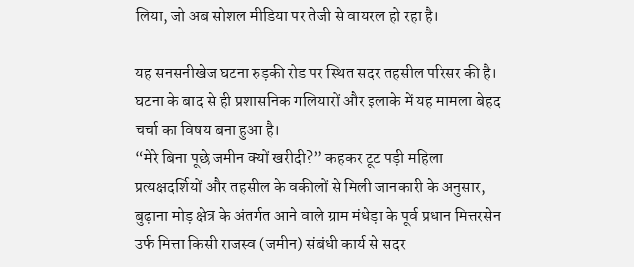लिया, जो अब सोशल मीडिया पर तेजी से वायरल हो रहा है।

यह सनसनीखेज घटना रुड़की रोड पर स्थित सदर तहसील परिसर की है। घटना के बाद से ही प्रशासनिक गलियारों और इलाके में यह मामला बेहद चर्चा का विषय बना हुआ है।
“मेरे बिना पूछे जमीन क्यों खरीदी?” कहकर टूट पड़ी महिला
प्रत्यक्षदर्शियों और तहसील के वकीलों से मिली जानकारी के अनुसार, बुढ़ाना मोड़ क्षेत्र के अंतर्गत आने वाले ग्राम मंधेड़ा के पूर्व प्रधान मित्तरसेन उर्फ मित्ता किसी राजस्व (जमीन) संबंधी कार्य से सदर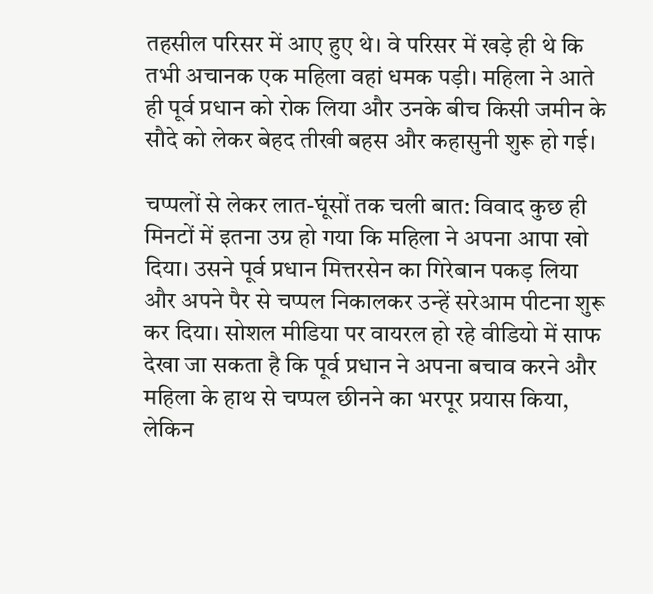तहसील परिसर में आए हुए थे। वे परिसर में खड़े ही थे कि तभी अचानक एक महिला वहां धमक पड़ी। महिला ने आते ही पूर्व प्रधान को रोक लिया और उनके बीच किसी जमीन के सौदे को लेकर बेहद तीखी बहस और कहासुनी शुरू हो गई।

चप्पलों से लेकर लात-घूंसों तक चली बात: विवाद कुछ ही मिनटों में इतना उग्र हो गया कि महिला ने अपना आपा खो दिया। उसने पूर्व प्रधान मित्तरसेन का गिरेबान पकड़ लिया और अपने पैर से चप्पल निकालकर उन्हें सरेआम पीटना शुरू कर दिया। सोशल मीडिया पर वायरल हो रहे वीडियो में साफ देखा जा सकता है कि पूर्व प्रधान ने अपना बचाव करने और महिला के हाथ से चप्पल छीनने का भरपूर प्रयास किया, लेकिन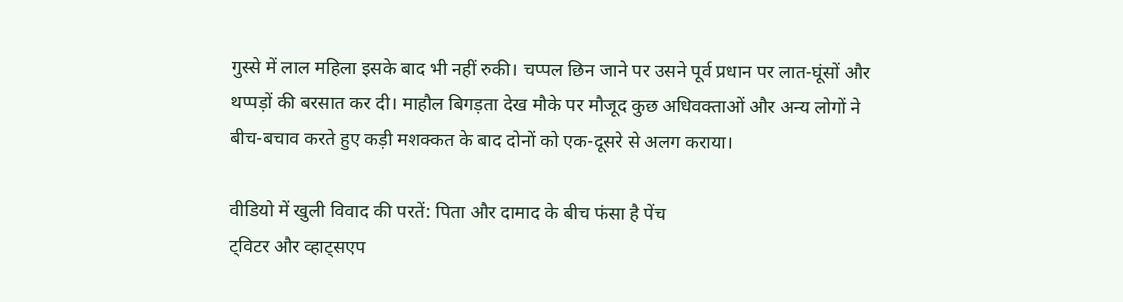गुस्से में लाल महिला इसके बाद भी नहीं रुकी। चप्पल छिन जाने पर उसने पूर्व प्रधान पर लात-घूंसों और थप्पड़ों की बरसात कर दी। माहौल बिगड़ता देख मौके पर मौजूद कुछ अधिवक्ताओं और अन्य लोगों ने बीच-बचाव करते हुए कड़ी मशक्कत के बाद दोनों को एक-दूसरे से अलग कराया।

वीडियो में खुली विवाद की परतें: पिता और दामाद के बीच फंसा है पेंच
ट्विटर और व्हाट्सएप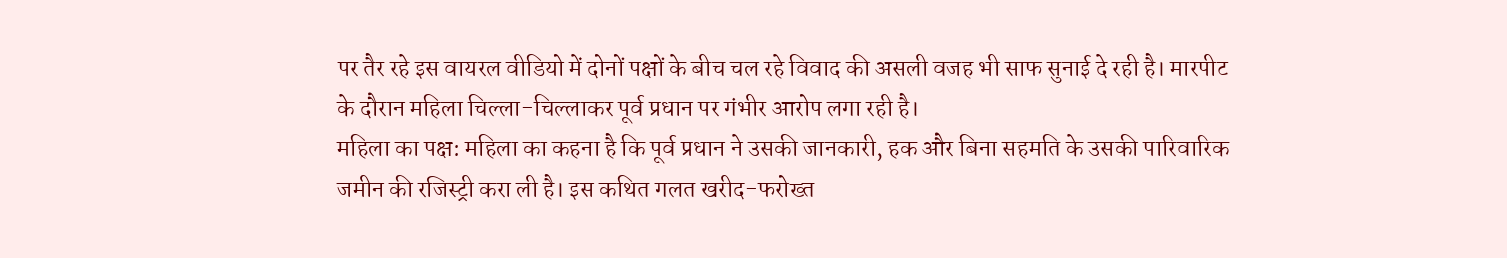पर तैर रहे इस वायरल वीडियो में दोनों पक्षों के बीच चल रहे विवाद की असली वजह भी साफ सुनाई दे रही है। मारपीट के दौरान महिला चिल्ला-चिल्लाकर पूर्व प्रधान पर गंभीर आरोप लगा रही है।
महिला का पक्ष: महिला का कहना है कि पूर्व प्रधान ने उसकी जानकारी, हक और बिना सहमति के उसकी पारिवारिक जमीन की रजिस्ट्री करा ली है। इस कथित गलत खरीद-फरोख्त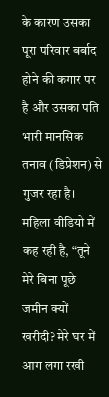के कारण उसका पूरा परिवार बर्बाद होने की कगार पर है और उसका पति भारी मानसिक तनाव (डिप्रेशन) से गुजर रहा है। महिला वीडियो में कह रही है, “तूने मेरे बिना पूछे जमीन क्यों खरीदी? मेरे घर में आग लगा रखी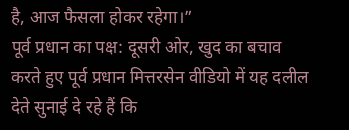है, आज फैसला होकर रहेगा।”
पूर्व प्रधान का पक्ष: दूसरी ओर, खुद का बचाव करते हुए पूर्व प्रधान मित्तरसेन वीडियो में यह दलील देते सुनाई दे रहे हैं कि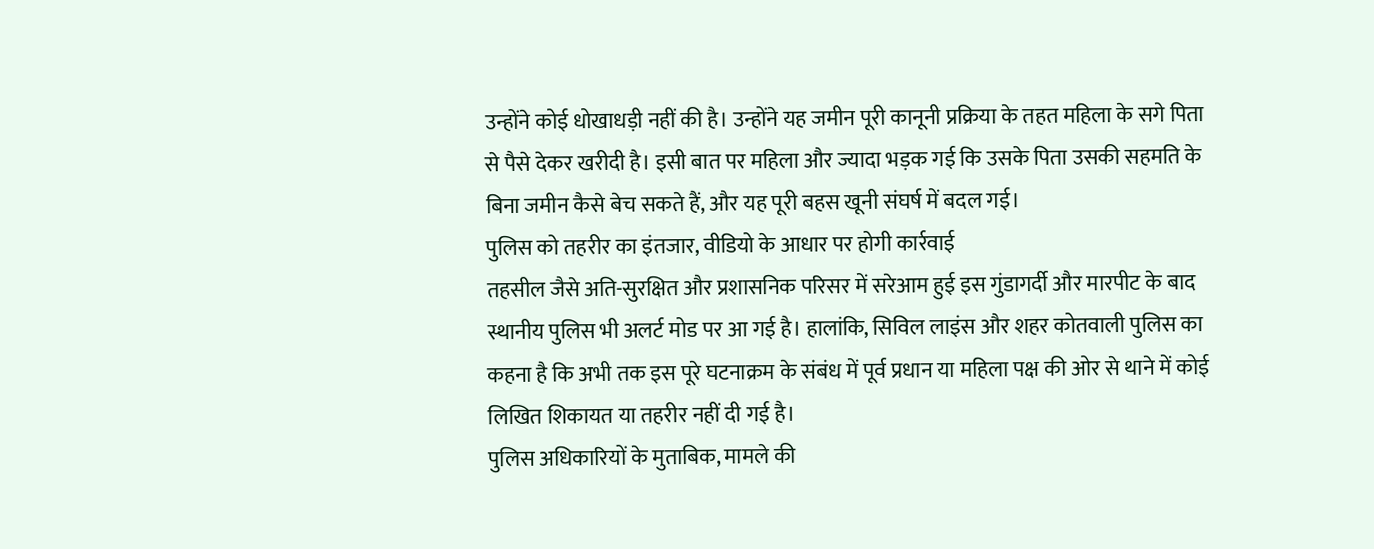उन्होंने कोई धोखाधड़ी नहीं की है। उन्होंने यह जमीन पूरी कानूनी प्रक्रिया के तहत महिला के सगे पिता से पैसे देकर खरीदी है। इसी बात पर महिला और ज्यादा भड़क गई कि उसके पिता उसकी सहमति के बिना जमीन कैसे बेच सकते हैं, और यह पूरी बहस खूनी संघर्ष में बदल गई।
पुलिस को तहरीर का इंतजार, वीडियो के आधार पर होगी कार्रवाई
तहसील जैसे अति-सुरक्षित और प्रशासनिक परिसर में सरेआम हुई इस गुंडागर्दी और मारपीट के बाद स्थानीय पुलिस भी अलर्ट मोड पर आ गई है। हालांकि, सिविल लाइंस और शहर कोतवाली पुलिस का कहना है कि अभी तक इस पूरे घटनाक्रम के संबंध में पूर्व प्रधान या महिला पक्ष की ओर से थाने में कोई लिखित शिकायत या तहरीर नहीं दी गई है।
पुलिस अधिकारियों के मुताबिक, मामले की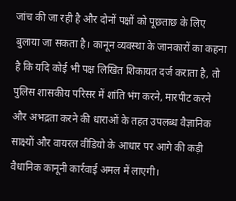जांच की जा रही है और दोनों पक्षों को पूछताछ के लिए बुलाया जा सकता है। कानून व्यवस्था के जानकारों का कहना है कि यदि कोई भी पक्ष लिखित शिकायत दर्ज कराता है, तो पुलिस शासकीय परिसर में शांति भंग करने, मारपीट करने और अभद्रता करने की धाराओं के तहत उपलब्ध वैज्ञानिक साक्ष्यों और वायरल वीडियो के आधार पर आगे की कड़ी वैधानिक कानूनी कार्रवाई अमल में लाएगी।